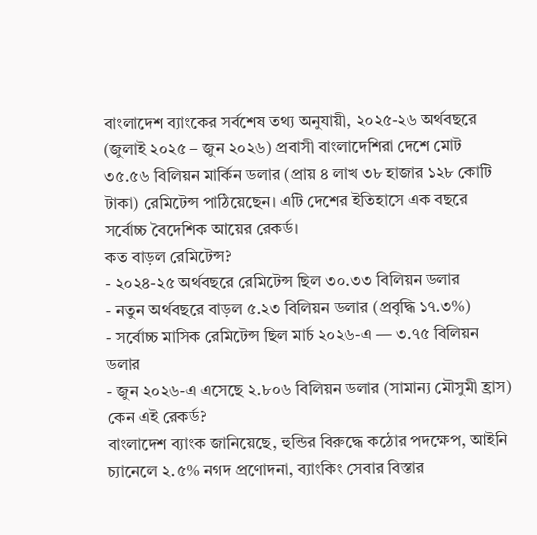বাংলাদেশ ব্যাংকের সর্বশেষ তথ্য অনুযায়ী, ২০২৫-২৬ অর্থবছরে (জুলাই ২০২৫ – জুন ২০২৬) প্রবাসী বাংলাদেশিরা দেশে মোট ৩৫.৫৬ বিলিয়ন মার্কিন ডলার (প্রায় ৪ লাখ ৩৮ হাজার ১২৮ কোটি টাকা) রেমিটেন্স পাঠিয়েছেন। এটি দেশের ইতিহাসে এক বছরে সর্বোচ্চ বৈদেশিক আয়ের রেকর্ড।
কত বাড়ল রেমিটেন্স?
- ২০২৪-২৫ অর্থবছরে রেমিটেন্স ছিল ৩০.৩৩ বিলিয়ন ডলার
- নতুন অর্থবছরে বাড়ল ৫.২৩ বিলিয়ন ডলার (প্রবৃদ্ধি ১৭.৩%)
- সর্বোচ্চ মাসিক রেমিটেন্স ছিল মার্চ ২০২৬-এ — ৩.৭৫ বিলিয়ন ডলার
- জুন ২০২৬-এ এসেছে ২.৮০৬ বিলিয়ন ডলার (সামান্য মৌসুমী হ্রাস)
কেন এই রেকর্ড?
বাংলাদেশ ব্যাংক জানিয়েছে, হুন্ডির বিরুদ্ধে কঠোর পদক্ষেপ, আইনি চ্যানেলে ২.৫% নগদ প্রণোদনা, ব্যাংকিং সেবার বিস্তার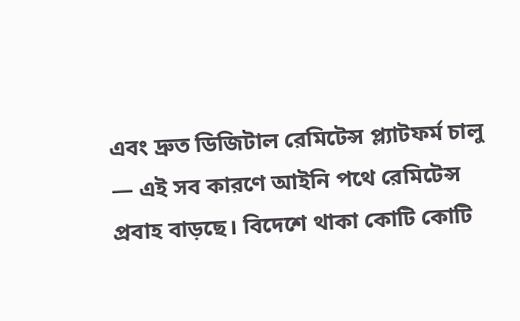এবং দ্রুত ডিজিটাল রেমিটেন্স প্ল্যাটফর্ম চালু — এই সব কারণে আইনি পথে রেমিটেন্স প্রবাহ বাড়ছে। বিদেশে থাকা কোটি কোটি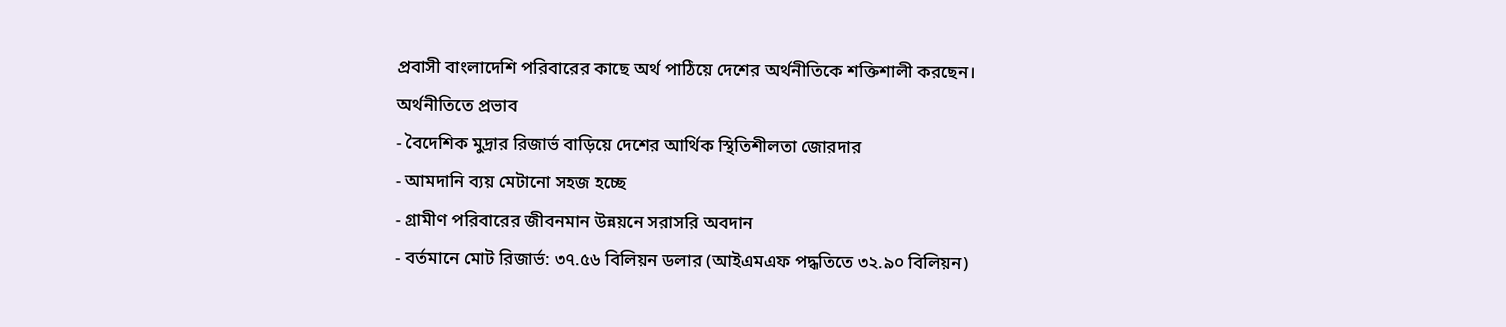প্রবাসী বাংলাদেশি পরিবারের কাছে অর্থ পাঠিয়ে দেশের অর্থনীতিকে শক্তিশালী করছেন।
অর্থনীতিতে প্রভাব
- বৈদেশিক মুদ্রার রিজার্ভ বাড়িয়ে দেশের আর্থিক স্থিতিশীলতা জোরদার
- আমদানি ব্যয় মেটানো সহজ হচ্ছে
- গ্রামীণ পরিবারের জীবনমান উন্নয়নে সরাসরি অবদান
- বর্তমানে মোট রিজার্ভ: ৩৭.৫৬ বিলিয়ন ডলার (আইএমএফ পদ্ধতিতে ৩২.৯০ বিলিয়ন)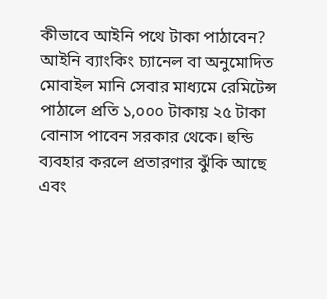কীভাবে আইনি পথে টাকা পাঠাবেন?
আইনি ব্যাংকিং চ্যানেল বা অনুমোদিত মোবাইল মানি সেবার মাধ্যমে রেমিটেন্স পাঠালে প্রতি ১,০০০ টাকায় ২৫ টাকা বোনাস পাবেন সরকার থেকে। হুন্ডি ব্যবহার করলে প্রতারণার ঝুঁকি আছে এবং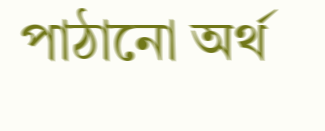পাঠানো অর্থ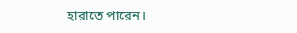হারাতে পারেন।